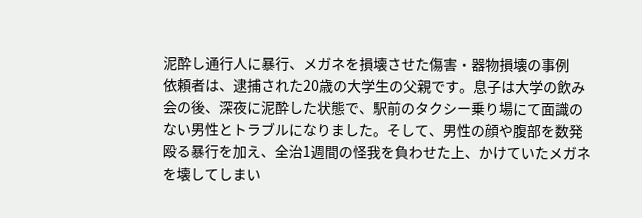泥酔し通行人に暴行、メガネを損壊させた傷害・器物損壊の事例
依頼者は、逮捕された20歳の大学生の父親です。息子は大学の飲み会の後、深夜に泥酔した状態で、駅前のタクシー乗り場にて面識のない男性とトラブルになりました。そして、男性の顔や腹部を数発殴る暴行を加え、全治1週間の怪我を負わせた上、かけていたメガネを壊してしまい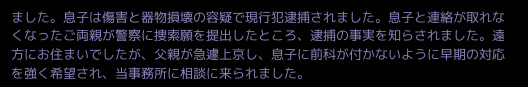ました。息子は傷害と器物損壊の容疑で現行犯逮捕されました。息子と連絡が取れなくなったご両親が警察に捜索願を提出したところ、逮捕の事実を知らされました。遠方にお住まいでしたが、父親が急遽上京し、息子に前科が付かないように早期の対応を強く希望され、当事務所に相談に来られました。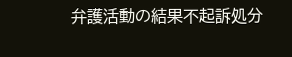弁護活動の結果不起訴処分